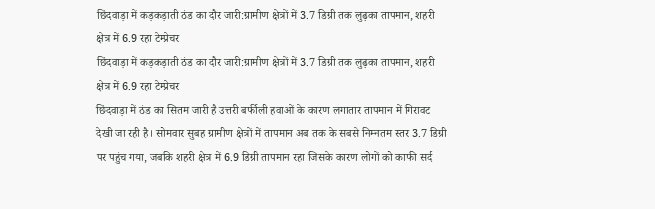छिंदवाड़ा में कड़कड़ाती ठंड का दौर जारी:ग्रामीण क्षेत्रों में 3.7 डिग्री तक लुढ़का तापमान, शहरी क्षेत्र में 6.9 रहा टेम्प्रेचर
छिंदवाड़ा में कड़कड़ाती ठंड का दौर जारी:ग्रामीण क्षेत्रों में 3.7 डिग्री तक लुढ़का तापमान, शहरी क्षेत्र में 6.9 रहा टेम्प्रेचर
छिंदवाड़ा में ठंड का सितम जारी है उत्तरी बर्फीली हवाओं के कारण लगातार तापमान में गिरावट देखी जा रही है। सोमवार सुबह ग्रामीण क्षेत्रों में तापमान अब तक के सबसे निम्नतम स्तर 3.7 डिग्री पर पहुंच गया, जबकि शहरी क्षेत्र में 6.9 डिग्री तापमान रहा जिसके कारण लोगों को काफी सर्द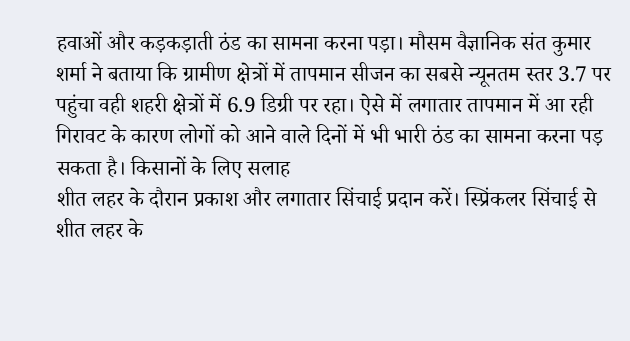हवाओं और कड़कड़ाती ठंड का सामना करना पड़ा। मौसम वैज्ञानिक संत कुमार शर्मा ने बताया कि ग्रामीण क्षेत्रों में तापमान सीजन का सबसे न्यूनतम स्तर 3.7 पर पहुंचा वही शहरी क्षेत्रों में 6.9 डिग्री पर रहा। ऐसे में लगातार तापमान में आ रही गिरावट के कारण लोगों को आने वाले दिनों में भी भारी ठंड का सामना करना पड़ सकता है। किसानों के लिए सलाह
शीत लहर के दौरान प्रकाश और लगातार सिंचाई प्रदान करें। स्प्रिंकलर सिंचाई से शीत लहर के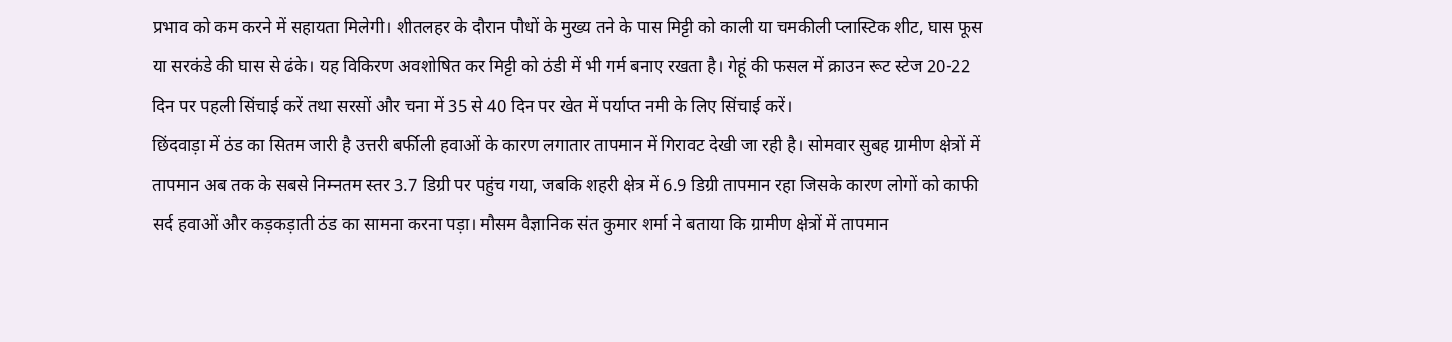प्रभाव को कम करने में सहायता मिलेगी। शीतलहर के दौरान पौधों के मुख्य तने के पास मिट्टी को काली या चमकीली प्लास्टिक शीट, घास फूस या सरकंडे की घास से ढंके। यह विकिरण अवशोषित कर मिट्टी को ठंडी में भी गर्म बनाए रखता है। गेहूं की फसल में क्राउन रूट स्टेज 20-22 दिन पर पहली सिंचाई करें तथा सरसों और चना में 35 से 40 दिन पर खेत में पर्याप्त नमी के लिए सिंचाई करें।
छिंदवाड़ा में ठंड का सितम जारी है उत्तरी बर्फीली हवाओं के कारण लगातार तापमान में गिरावट देखी जा रही है। सोमवार सुबह ग्रामीण क्षेत्रों में तापमान अब तक के सबसे निम्नतम स्तर 3.7 डिग्री पर पहुंच गया, जबकि शहरी क्षेत्र में 6.9 डिग्री तापमान रहा जिसके कारण लोगों को काफी सर्द हवाओं और कड़कड़ाती ठंड का सामना करना पड़ा। मौसम वैज्ञानिक संत कुमार शर्मा ने बताया कि ग्रामीण क्षेत्रों में तापमान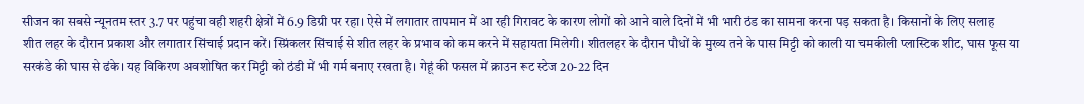सीजन का सबसे न्यूनतम स्तर 3.7 पर पहुंचा वही शहरी क्षेत्रों में 6.9 डिग्री पर रहा। ऐसे में लगातार तापमान में आ रही गिरावट के कारण लोगों को आने वाले दिनों में भी भारी ठंड का सामना करना पड़ सकता है। किसानों के लिए सलाह
शीत लहर के दौरान प्रकाश और लगातार सिंचाई प्रदान करें। स्प्रिंकलर सिंचाई से शीत लहर के प्रभाव को कम करने में सहायता मिलेगी। शीतलहर के दौरान पौधों के मुख्य तने के पास मिट्टी को काली या चमकीली प्लास्टिक शीट, घास फूस या सरकंडे की घास से ढंके। यह विकिरण अवशोषित कर मिट्टी को ठंडी में भी गर्म बनाए रखता है। गेहूं की फसल में क्राउन रूट स्टेज 20-22 दिन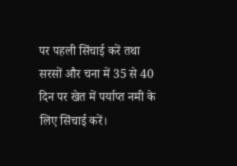पर पहली सिंचाई करें तथा सरसों और चना में 35 से 40 दिन पर खेत में पर्याप्त नमी के लिए सिंचाई करें।